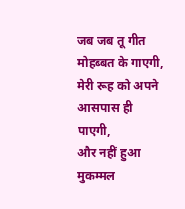जब जब तू गीत मोहब्बत के गाएगी,
मेरी रूह को अपने आसपास ही पाएगी,
और नहीं हुआ मुकम्मल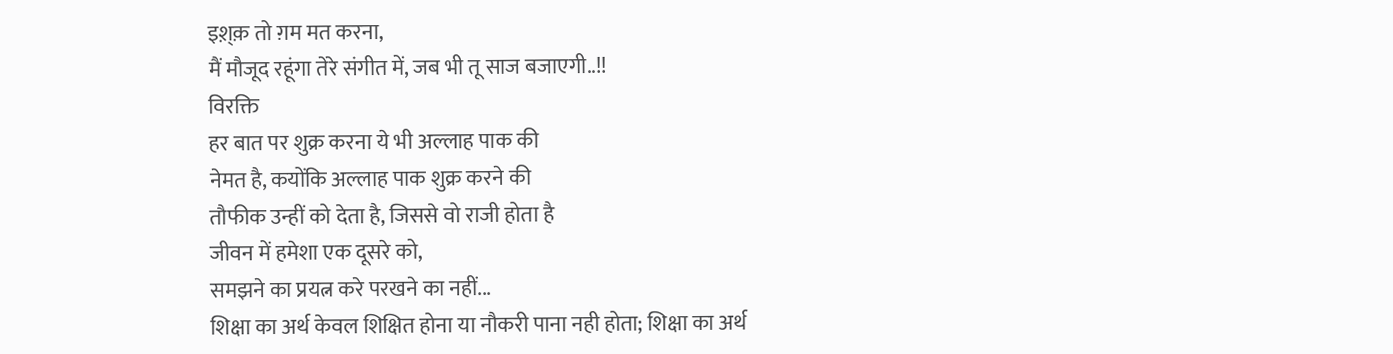इश़्क़ तो ग़म मत करना,
मैं मौजूद रहूंगा तेरे संगीत में, जब भी तू साज बजाएगी..!!
विरक्ति
हर बात पर शुक्र करना ये भी अल्लाह पाक की
नेमत है, कयोंकि अल्लाह पाक शुक्र करने की
तौफीक उन्हीं को देता है, जिससे वो राजी होता है
जीवन में हमेशा एक दूसरे को,
समझने का प्रयत्न करे परखने का नहीं...
शिक्षा का अर्थ केवल शिक्षित होना या नौकरी पाना नही होता; शिक्षा का अर्थ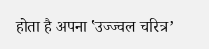होता है अपना ‛उज्ज्वल चरित्र’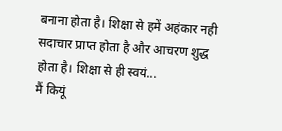बनाना होता है। शिक्षा से हमें अहंकार नही सदाचार प्राप्त होता है और आचरण शुद्ध होता है। शिक्षा से ही स्वयं...
मैं कियूं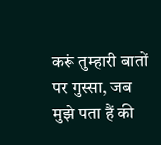करूं तुम्हारी बातों पर गुस्सा, जब मुझे पता हैं की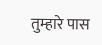तुम्हारे पास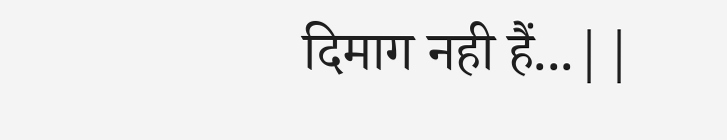दिमाग नही हैं...||